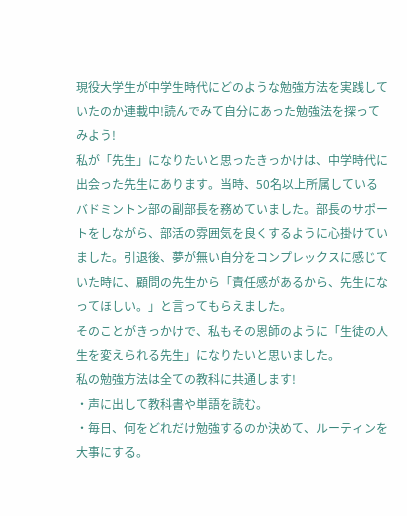現役大学生が中学生時代にどのような勉強方法を実践していたのか連載中!読んでみて自分にあった勉強法を探ってみよう!
私が「先生」になりたいと思ったきっかけは、中学時代に出会った先生にあります。当時、50名以上所属しているバドミントン部の副部長を務めていました。部長のサポートをしながら、部活の雰囲気を良くするように心掛けていました。引退後、夢が無い自分をコンプレックスに感じていた時に、顧問の先生から「責任感があるから、先生になってほしい。」と言ってもらえました。
そのことがきっかけで、私もその恩師のように「生徒の人生を変えられる先生」になりたいと思いました。
私の勉強方法は全ての教科に共通します!
・声に出して教科書や単語を読む。
・毎日、何をどれだけ勉強するのか決めて、ルーティンを大事にする。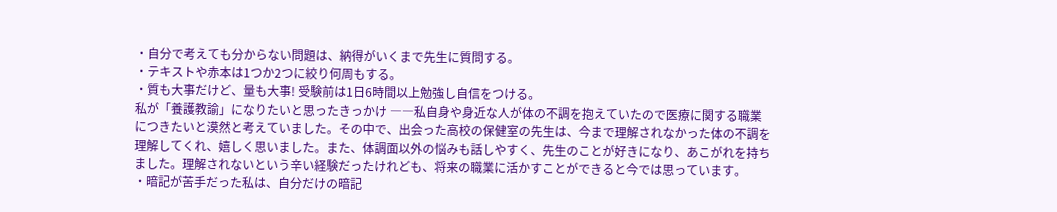・自分で考えても分からない問題は、納得がいくまで先生に質問する。
・テキストや赤本は1つか2つに絞り何周もする。
・質も大事だけど、量も大事! 受験前は1日6時間以上勉強し自信をつける。
私が「養護教諭」になりたいと思ったきっかけ ――私自身や身近な人が体の不調を抱えていたので医療に関する職業につきたいと漠然と考えていました。その中で、出会った高校の保健室の先生は、今まで理解されなかった体の不調を理解してくれ、嬉しく思いました。また、体調面以外の悩みも話しやすく、先生のことが好きになり、あこがれを持ちました。理解されないという辛い経験だったけれども、将来の職業に活かすことができると今では思っています。
・暗記が苦手だった私は、自分だけの暗記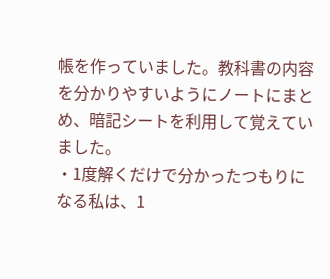帳を作っていました。教科書の内容を分かりやすいようにノートにまとめ、暗記シートを利用して覚えていました。
・1度解くだけで分かったつもりになる私は、1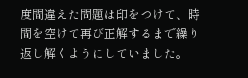度間違えた問題は印をつけて、時間を空けて再び正解するまで繰り返し解くようにしていました。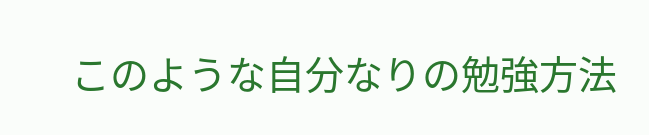このような自分なりの勉強方法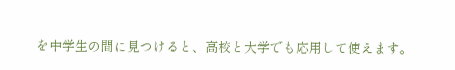を中学生の間に見つけると、高校と大学でも応用して使えます。